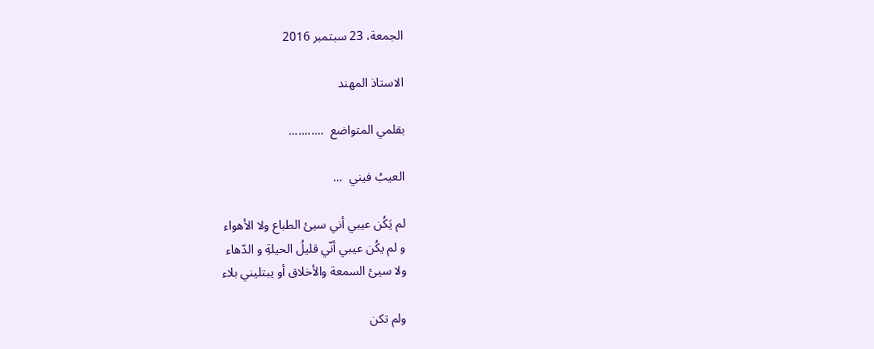الجمعة، 23 سبتمبر 2016

الاستاذ المهند

بقلمي المتواضع  ...........

العيبُ فيني  ...

لم يَكُن عيبي أني سيئ الطباع ولا الأهواء
و لم يكُن عيبي أنّي قليلُ الحيلةِ و الدّهاء
ولا سيئ السمعة والأخلاق أو يبتليني بلاء

ولم تكن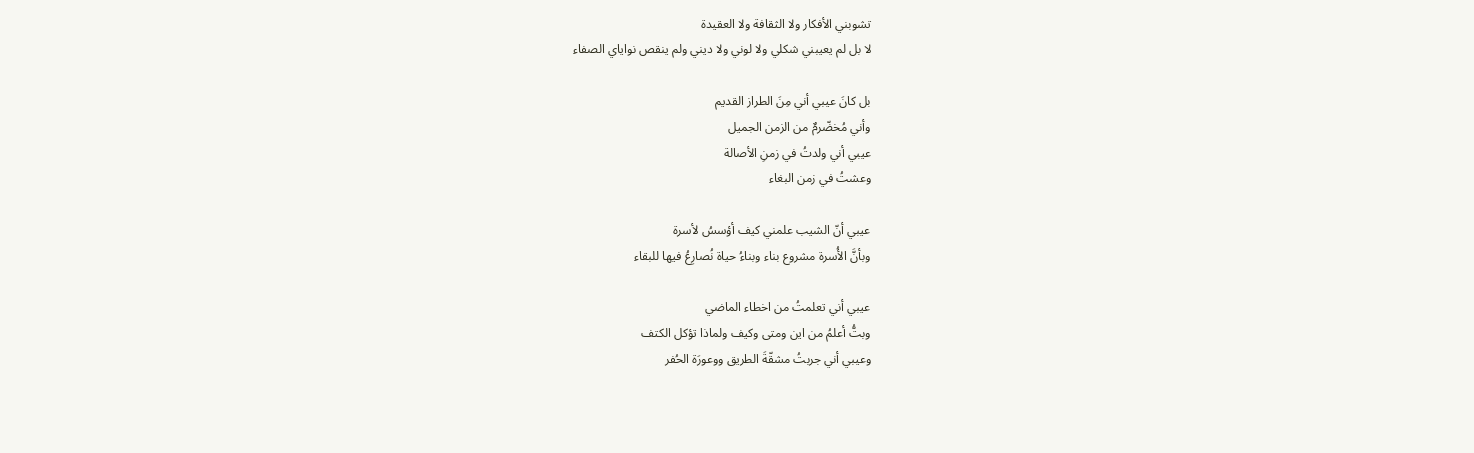تشوبني الأفكار ولا الثقافة ولا العقيدة
لا بل لم يعيبني شكلي ولا لوني ولا ديني ولم ينقص نواياي الصفاء

بل كانَ عيبي أني مِنَ الطراز القديم
وأني مُخضّرمٌ من الزمن الجميل
عيبي أني ولدتُ في زمنِ الأصالة
وعشتُ في زمن البغاء

عيبي أنّ الشيب علمني كيف أؤسسُ لأسرة
وبأنَّ الأُسرة مشروع بناء وبناءُ حياة نُصارِعُ فيها للبقاء

عيبي أني تعلمتُ من اخطاء الماضي
وبتُّ أعلمُ من اين ومتى وكيف ولماذا تؤكل الكتف
وعيبي أني جربتُ مشقّةَ الطريق ووعورَة الحُفر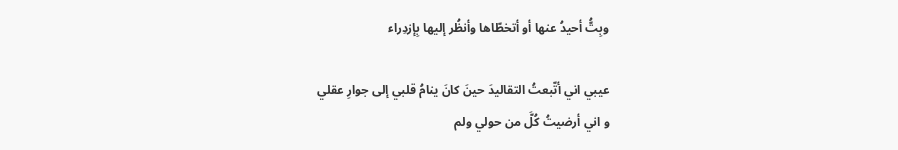وبِتُّ أحيدُ عنها أو أتخطّاها وأنظُر إليها بِإزدِراء

عيبي اني أتّبعتُ التقاليدَ حينَ كانَ ينامُ قلبي إلى جوارِ عقلي
و اني أرضيتُ كُلَّ من حولي ولم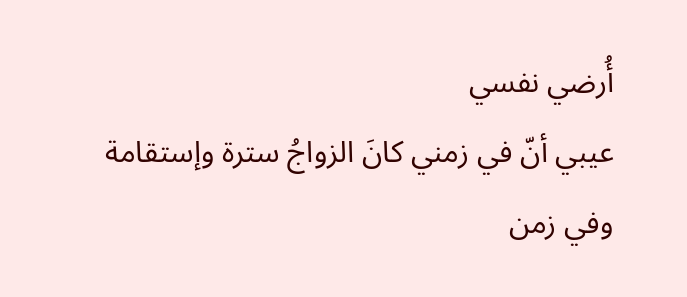أُرضي نفسي
عيبي أنّ في زمني كانَ الزواجُ سترة وإستقامة
وفي زمن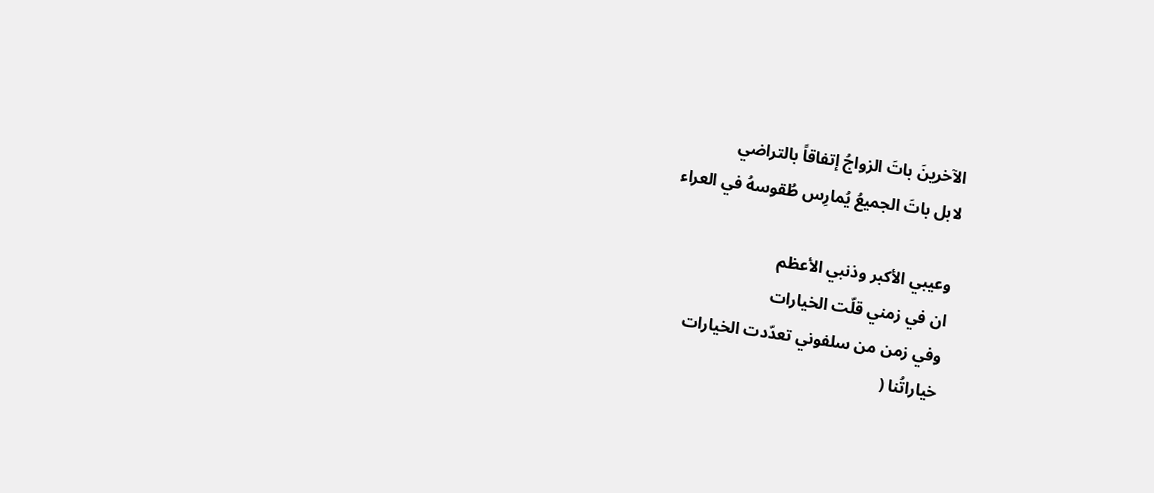الآخرينَ باتَ الزواجُ إتفاقاً بالتراضي
لابل باتَ الجميعُ يُمارِس طُقوسهُ في العراء

وعيبي الأكبر وذنبي الأعظم
ان في زمني قلّت الخيارات
وفي زمن من سلفوني تعدّدت الخيارات
خياراتُنا (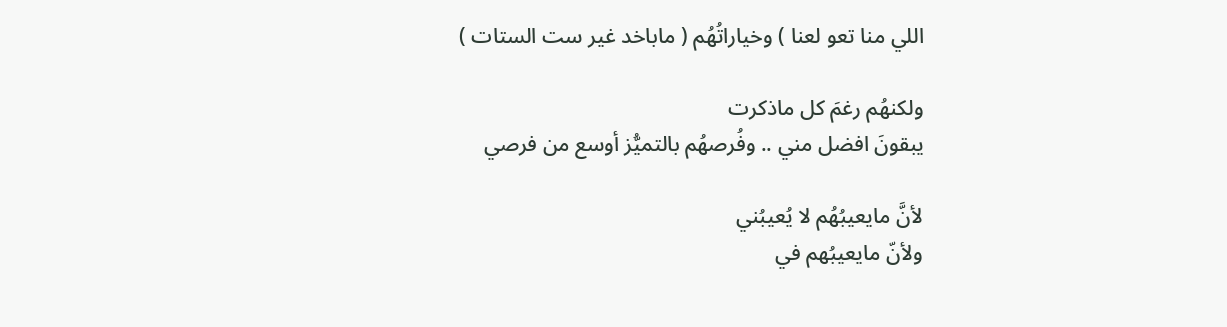اللي منا تعو لعنا ) وخياراتُهُم ( ماباخد غير ست الستات )

ولكنهُم رغمَ كل ماذكرت
يبقونَ افضل مني .. وفُرصهُم بالتميُّز أوسع من فرصي

لأنَّ مايعيبُهُم لا يُعيبُني
ولأنّ مايعيبُهم في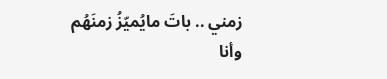زمني .. باتَ مايُميّزُ زمنَهُم
وأنا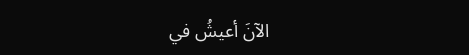الآنَ أعيشُ في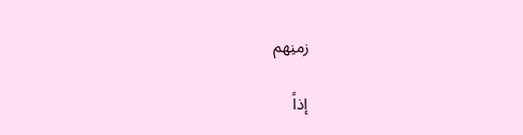زمنِهم

إذاً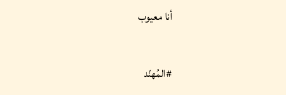أنا معيوب

#المُهنّد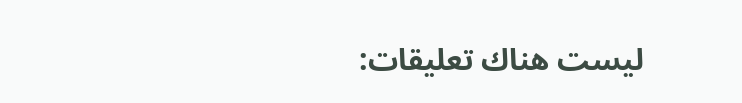ليست هناك تعليقات: